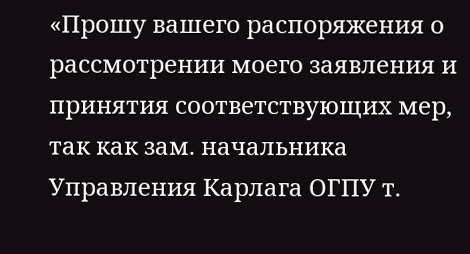«Прошу вашего распоряжения о рассмотрении моего заявления и принятия соответствующих мер, так как зам. начальника Управления Карлага ОГПУ т.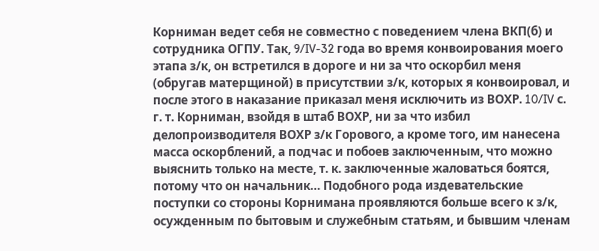Корниман ведет себя не совместно с поведением члена ВКП(б) и сотрудника ОГПУ. Так, 9/IV-32 года во время конвоирования моего этапа з/к, он встретился в дороге и ни за что оскорбил меня (обругав матерщиной) в присутствии з/к, которых я конвоировал, и после этого в наказание приказал меня исключить из ВОХР. 10/IV с. г. т. Корниман, взойдя в штаб ВОХР, ни за что избил делопроизводителя ВОХР з/к Горового, а кроме того, им нанесена масса оскорблений, а подчас и побоев заключенным, что можно выяснить только на месте, т. к. заключенные жаловаться боятся, потому что он начальник… Подобного рода издевательские поступки со стороны Корнимана проявляются больше всего к з/к, осужденным по бытовым и служебным статьям, и бывшим членам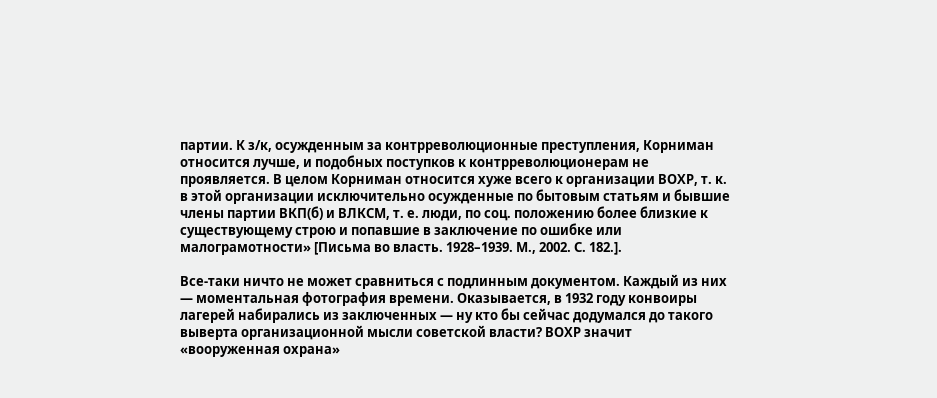партии. К з/к, осужденным за контрреволюционные преступления, Корниман относится лучше, и подобных поступков к контрреволюционерам не проявляется. В целом Корниман относится хуже всего к организации ВОХР, т. к. в этой организации исключительно осужденные по бытовым статьям и бывшие члены партии ВКП(б) и ВЛКСМ, т. е. люди, по соц. положению более близкие к существующему строю и попавшие в заключение по ошибке или малограмотности» [Письма во власть. 1928–1939. М., 2002. С. 182.].

Все-таки ничто не может сравниться с подлинным документом. Каждый из них — моментальная фотография времени. Оказывается, в 1932 году конвоиры лагерей набирались из заключенных — ну кто бы сейчас додумался до такого выверта организационной мысли советской власти? ВОХР значит «вооруженная охрана»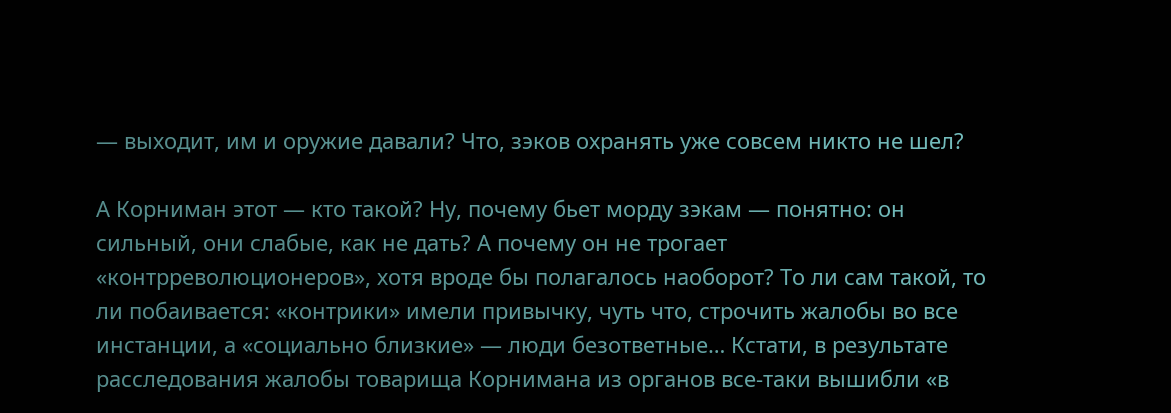— выходит, им и оружие давали? Что, зэков охранять уже совсем никто не шел?

А Корниман этот — кто такой? Ну, почему бьет морду зэкам — понятно: он сильный, они слабые, как не дать? А почему он не трогает «контрреволюционеров», хотя вроде бы полагалось наоборот? То ли сам такой, то ли побаивается: «контрики» имели привычку, чуть что, строчить жалобы во все инстанции, а «социально близкие» — люди безответные… Кстати, в результате расследования жалобы товарища Корнимана из органов все-таки вышибли «в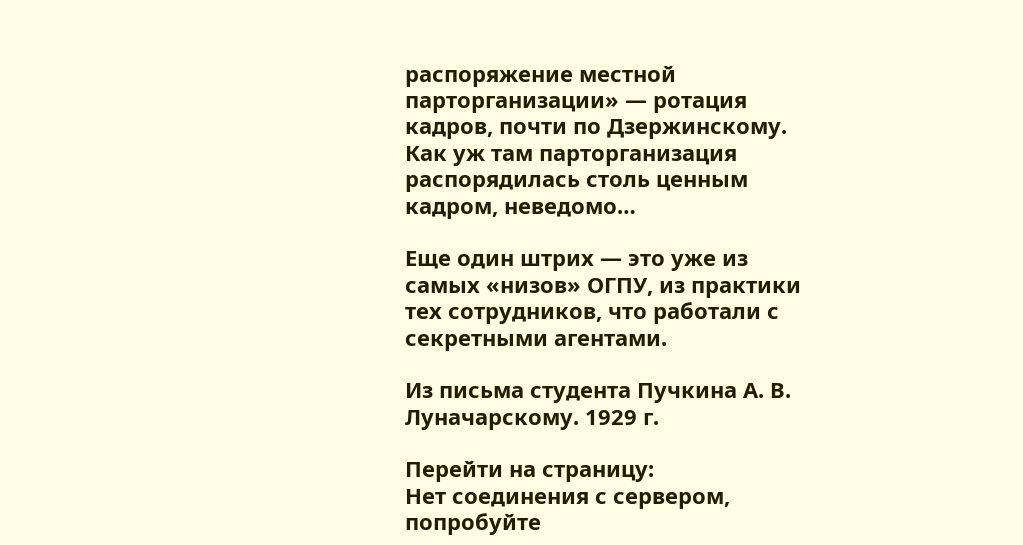распоряжение местной парторганизации» — ротация кадров, почти по Дзержинскому. Как уж там парторганизация распорядилась столь ценным кадром, неведомо…

Еще один штрих — это уже из самых «низов» ОГПУ, из практики тех сотрудников, что работали с секретными агентами.

Из письма студента Пучкина А. В. Луначарскому. 1929 г.

Перейти на страницу:
Нет соединения с сервером, попробуйте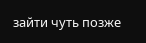зайти чуть позже